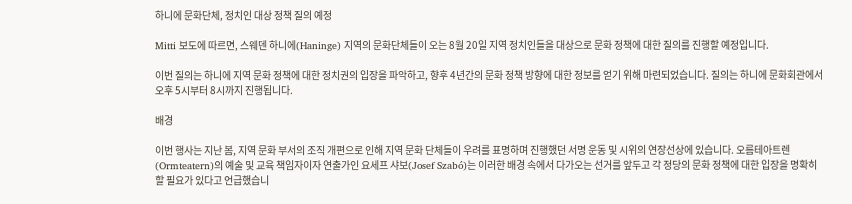하니에 문화단체, 정치인 대상 정책 질의 예정

Mitti 보도에 따르면, 스웨덴 하니에(Haninge) 지역의 문화단체들이 오는 8월 20일 지역 정치인들을 대상으로 문화 정책에 대한 질의를 진행할 예정입니다.

이번 질의는 하니에 지역 문화 정책에 대한 정치권의 입장을 파악하고, 향후 4년간의 문화 정책 방향에 대한 정보를 얻기 위해 마련되었습니다. 질의는 하니에 문화회관에서 오후 5시부터 8시까지 진행됩니다.

배경

이번 행사는 지난 봄, 지역 문화 부서의 조직 개편으로 인해 지역 문화 단체들이 우려를 표명하며 진행했던 서명 운동 및 시위의 연장선상에 있습니다. 오름테아트렌(Ormteatern)의 예술 및 교육 책임자이자 연출가인 요세프 샤보(Josef Szabó)는 이러한 배경 속에서 다가오는 선거를 앞두고 각 정당의 문화 정책에 대한 입장을 명확히 할 필요가 있다고 언급했습니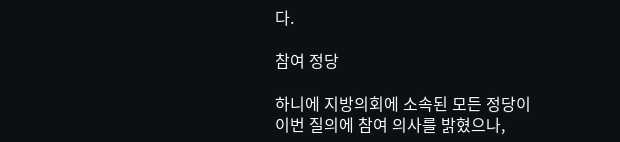다.

참여 정당

하니에 지방의회에 소속된 모든 정당이 이번 질의에 참여 의사를 밝혔으나,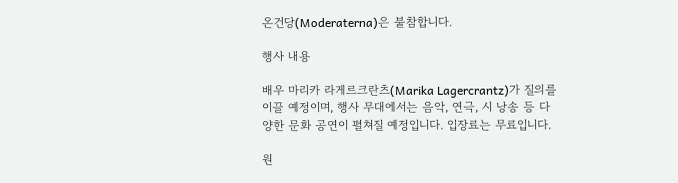온건당(Moderaterna)은 불참합니다.

행사 내용

배우 마리카 라게르크란츠(Marika Lagercrantz)가 질의를 이끌 예정이며, 행사 무대에서는 음악, 연극, 시 낭송 등 다양한 문화 공연이 펼쳐질 예정입니다. 입장료는 무료입니다.

원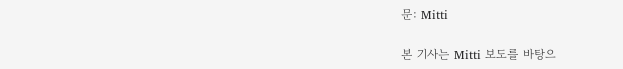문: Mitti

본 기사는 Mitti 보도를 바탕으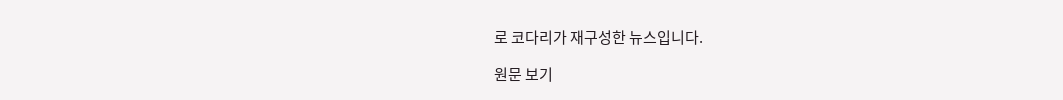로 코다리가 재구성한 뉴스입니다.

원문 보기